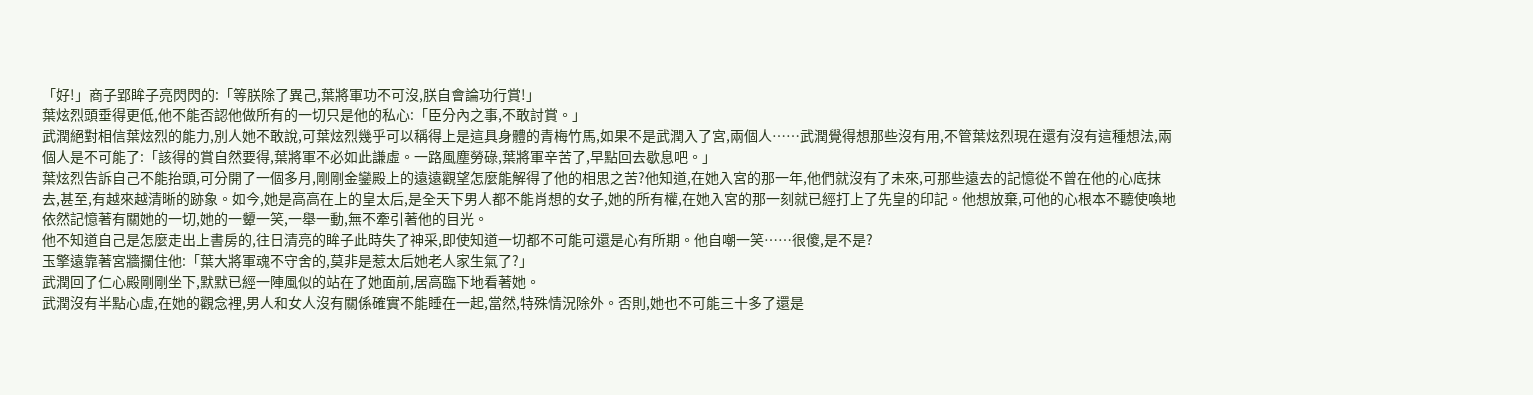「好!」商子郢眸子亮閃閃的:「等朕除了異己,葉將軍功不可沒,朕自會論功行賞!」
葉炫烈頭垂得更低,他不能否認他做所有的一切只是他的私心:「臣分內之事,不敢討賞。」
武潤絕對相信葉炫烈的能力,別人她不敢說,可葉炫烈幾乎可以稱得上是這具身體的青梅竹馬,如果不是武潤入了宮,兩個人……武潤覺得想那些沒有用,不管葉炫烈現在還有沒有這種想法,兩個人是不可能了:「該得的賞自然要得,葉將軍不必如此謙虛。一路風塵勞碌,葉將軍辛苦了,早點回去歇息吧。」
葉炫烈告訴自己不能抬頭,可分開了一個多月,剛剛金鑾殿上的遠遠觀望怎麼能解得了他的相思之苦?他知道,在她入宮的那一年,他們就沒有了未來,可那些遠去的記憶從不曾在他的心底抹去,甚至,有越來越清晰的跡象。如今,她是高高在上的皇太后,是全天下男人都不能肖想的女子,她的所有權,在她入宮的那一刻就已經打上了先皇的印記。他想放棄,可他的心根本不聽使喚地依然記憶著有關她的一切,她的一顰一笑,一舉一動,無不牽引著他的目光。
他不知道自己是怎麼走出上書房的,往日清亮的眸子此時失了神采,即使知道一切都不可能可還是心有所期。他自嘲一笑……很傻,是不是?
玉擎遠靠著宮牆攔住他:「葉大將軍魂不守舍的,莫非是惹太后她老人家生氣了?」
武潤回了仁心殿剛剛坐下,默默已經一陣風似的站在了她面前,居高臨下地看著她。
武潤沒有半點心虛,在她的觀念裡,男人和女人沒有關係確實不能睡在一起,當然,特殊情況除外。否則,她也不可能三十多了還是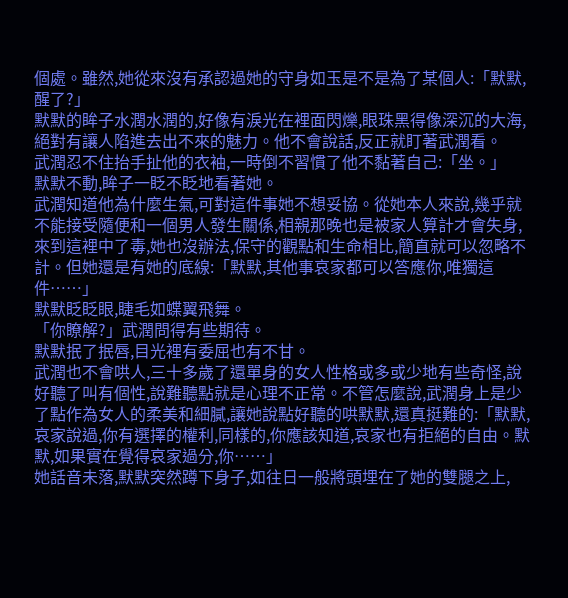個處。雖然,她從來沒有承認過她的守身如玉是不是為了某個人:「默默,醒了?」
默默的眸子水潤水潤的,好像有淚光在裡面閃爍,眼珠黑得像深沉的大海,絕對有讓人陷進去出不來的魅力。他不會說話,反正就盯著武潤看。
武潤忍不住抬手扯他的衣袖,一時倒不習慣了他不黏著自己:「坐。」
默默不動,眸子一眨不眨地看著她。
武潤知道他為什麼生氣,可對這件事她不想妥協。從她本人來說,幾乎就不能接受隨便和一個男人發生關係,相親那晚也是被家人算計才會失身,來到這裡中了毒,她也沒辦法,保守的觀點和生命相比,簡直就可以忽略不計。但她還是有她的底線:「默默,其他事哀家都可以答應你,唯獨這件……」
默默眨眨眼,睫毛如蝶翼飛舞。
「你瞭解?」武潤問得有些期待。
默默抿了抿唇,目光裡有委屈也有不甘。
武潤也不會哄人,三十多歲了還單身的女人性格或多或少地有些奇怪,說好聽了叫有個性,說難聽點就是心理不正常。不管怎麼說,武潤身上是少了點作為女人的柔美和細膩,讓她說點好聽的哄默默,還真挺難的:「默默,哀家說過,你有選擇的權利,同樣的,你應該知道,哀家也有拒絕的自由。默默,如果實在覺得哀家過分,你……」
她話音未落,默默突然蹲下身子,如往日一般將頭埋在了她的雙腿之上,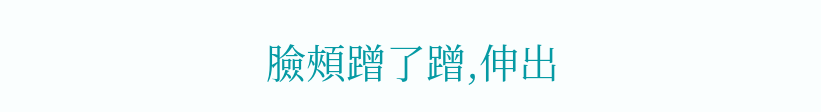臉頰蹭了蹭,伸出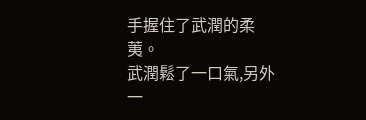手握住了武潤的柔荑。
武潤鬆了一口氣,另外一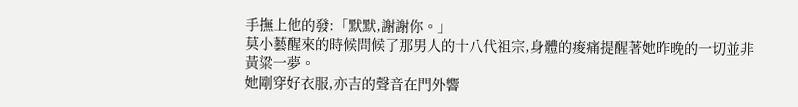手撫上他的發:「默默,謝謝你。」
莫小藝醒來的時候問候了那男人的十八代祖宗,身體的痠痛提醒著她昨晚的一切並非黃粱一夢。
她剛穿好衣服,亦吉的聲音在門外響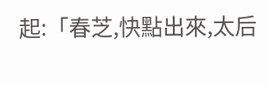起:「春芝,快點出來,太后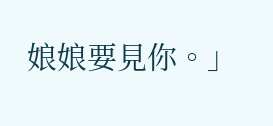娘娘要見你。」